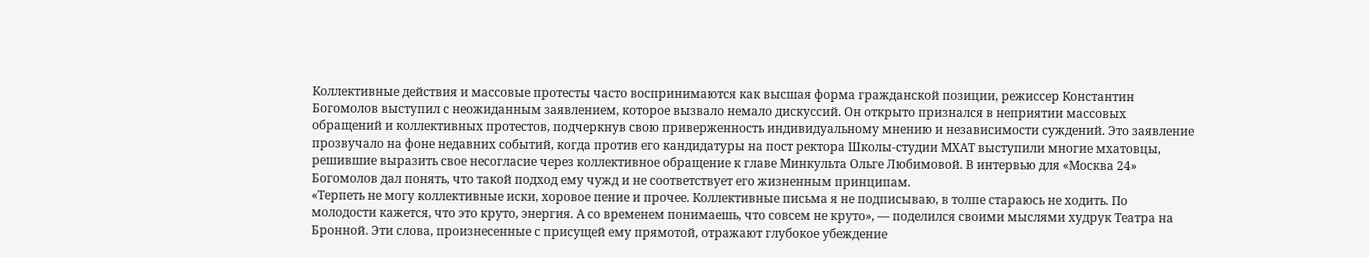Коллективные действия и массовые протесты часто воспринимаются как высшая форма гражданской позиции, режиссер Константин Богомолов выступил с неожиданным заявлением, которое вызвало немало дискуссий. Он открыто признался в неприятии массовых обращений и коллективных протестов, подчеркнув свою приверженность индивидуальному мнению и независимости суждений. Это заявление прозвучало на фоне недавних событий, когда против его кандидатуры на пост ректора Школы-студии МХАТ выступили многие мхатовцы, решившие выразить свое несогласие через коллективное обращение к главе Минкульта Ольге Любимовой. В интервью для «Москва 24» Богомолов дал понять, что такой подход ему чужд и не соответствует его жизненным принципам.
«Терпеть не могу коллективные иски, хоровое пение и прочее. Коллективные письма я не подписываю, в толпе стараюсь не ходить. По молодости кажется, что это круто, энергия. А со временем понимаешь, что совсем не круто», — поделился своими мыслями худрук Театра на Бронной. Эти слова, произнесенные с присущей ему прямотой, отражают глубокое убеждение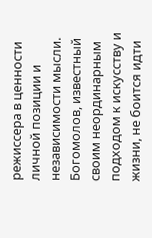режиссера в ценности личной позиции и независимости мысли. Богомолов, известный своим неординарным подходом к искусству и жизни, не боится идти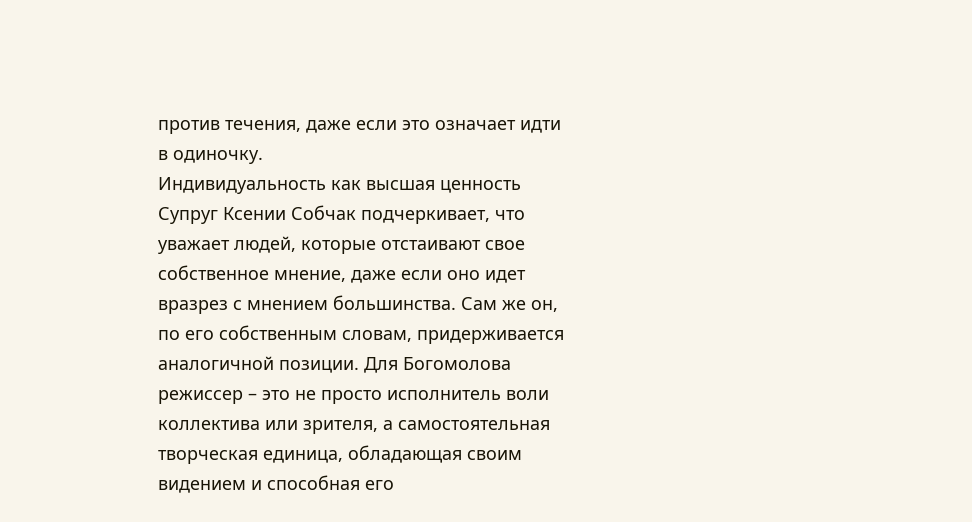против течения, даже если это означает идти в одиночку.
Индивидуальность как высшая ценность
Супруг Ксении Собчак подчеркивает, что уважает людей, которые отстаивают свое собственное мнение, даже если оно идет вразрез с мнением большинства. Сам же он, по его собственным словам, придерживается аналогичной позиции. Для Богомолова режиссер – это не просто исполнитель воли коллектива или зрителя, а самостоятельная творческая единица, обладающая своим видением и способная его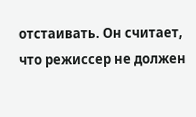отстаивать. Он считает, что режиссер не должен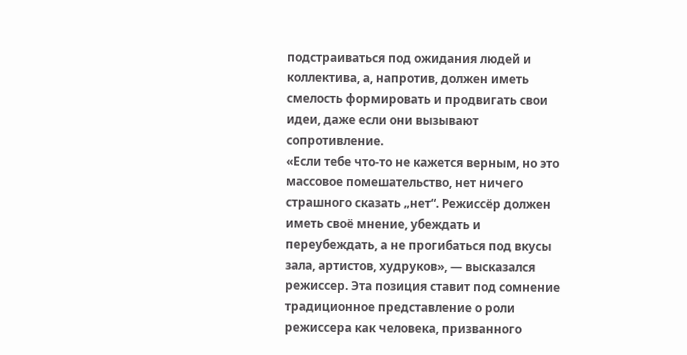подстраиваться под ожидания людей и коллектива, а, напротив, должен иметь смелость формировать и продвигать свои идеи, даже если они вызывают сопротивление.
«Если тебе что‑то не кажется верным, но это массовое помешательство, нет ничего страшного сказать „нет“. Режиссёр должен иметь своё мнение, убеждать и переубеждать, а не прогибаться под вкусы зала, артистов, худруков», — высказался режиссер. Эта позиция ставит под сомнение традиционное представление о роли режиссера как человека, призванного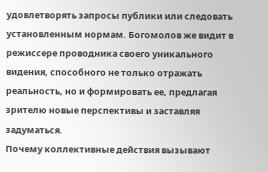удовлетворять запросы публики или следовать установленным нормам. Богомолов же видит в режиссере проводника своего уникального видения, способного не только отражать реальность, но и формировать ее, предлагая зрителю новые перспективы и заставляя задуматься.
Почему коллективные действия вызывают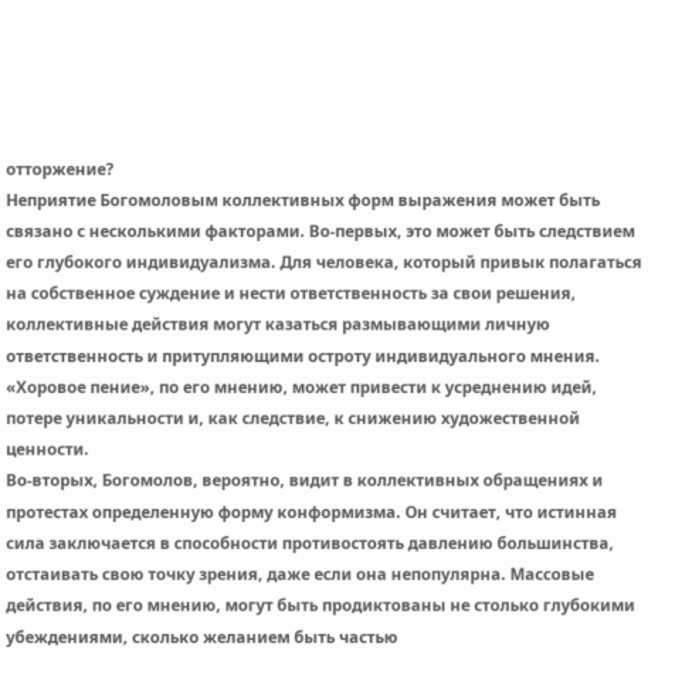отторжение?
Неприятие Богомоловым коллективных форм выражения может быть связано с несколькими факторами. Во-первых, это может быть следствием его глубокого индивидуализма. Для человека, который привык полагаться на собственное суждение и нести ответственность за свои решения, коллективные действия могут казаться размывающими личную ответственность и притупляющими остроту индивидуального мнения. «Хоровое пение», по его мнению, может привести к усреднению идей, потере уникальности и, как следствие, к снижению художественной ценности.
Во-вторых, Богомолов, вероятно, видит в коллективных обращениях и протестах определенную форму конформизма. Он считает, что истинная сила заключается в способности противостоять давлению большинства, отстаивать свою точку зрения, даже если она непопулярна. Массовые действия, по его мнению, могут быть продиктованы не столько глубокими убеждениями, сколько желанием быть частью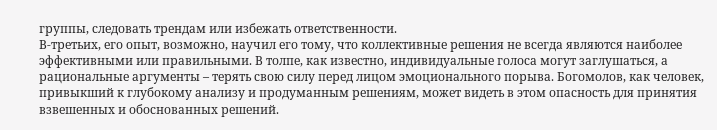группы, следовать трендам или избежать ответственности.
В-третьих, его опыт, возможно, научил его тому, что коллективные решения не всегда являются наиболее эффективными или правильными. В толпе, как известно, индивидуальные голоса могут заглушаться, а рациональные аргументы – терять свою силу перед лицом эмоционального порыва. Богомолов, как человек, привыкший к глубокому анализу и продуманным решениям, может видеть в этом опасность для принятия взвешенных и обоснованных решений.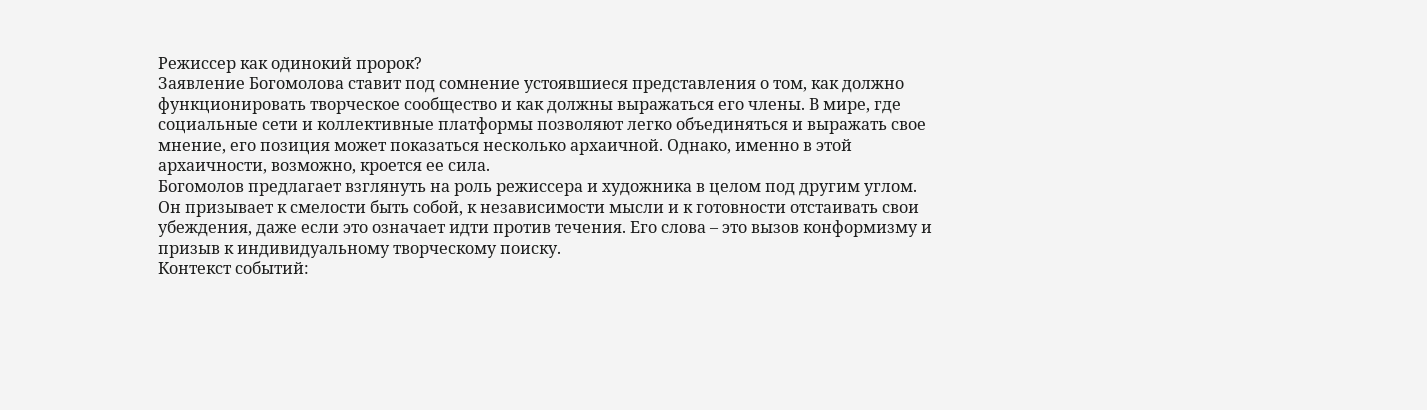Режиссер как одинокий пророк?
Заявление Богомолова ставит под сомнение устоявшиеся представления о том, как должно функционировать творческое сообщество и как должны выражаться его члены. В мире, где социальные сети и коллективные платформы позволяют легко объединяться и выражать свое мнение, его позиция может показаться несколько архаичной. Однако, именно в этой архаичности, возможно, кроется ее сила.
Богомолов предлагает взглянуть на роль режиссера и художника в целом под другим углом. Он призывает к смелости быть собой, к независимости мысли и к готовности отстаивать свои убеждения, даже если это означает идти против течения. Его слова – это вызов конформизму и призыв к индивидуальному творческому поиску.
Контекст событий: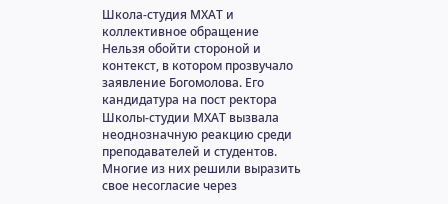Школа-студия МХАТ и коллективное обращение
Нельзя обойти стороной и контекст, в котором прозвучало заявление Богомолова. Его кандидатура на пост ректора Школы-студии МХАТ вызвала неоднозначную реакцию среди преподавателей и студентов. Многие из них решили выразить свое несогласие через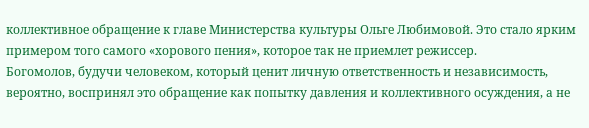коллективное обращение к главе Министерства культуры Ольге Любимовой. Это стало ярким примером того самого «хорового пения», которое так не приемлет режиссер.
Богомолов, будучи человеком, который ценит личную ответственность и независимость, вероятно, воспринял это обращение как попытку давления и коллективного осуждения, а не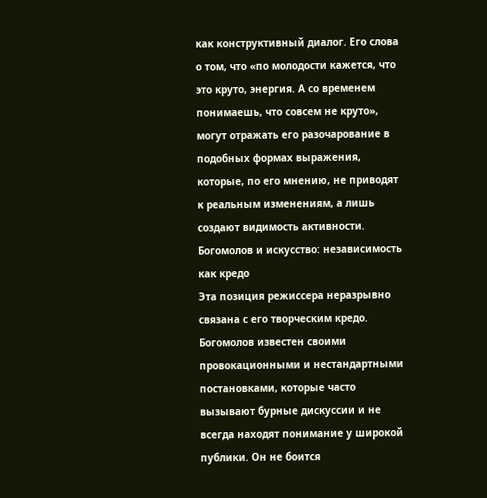как конструктивный диалог. Его слова о том, что «по молодости кажется, что это круто, энергия. А со временем понимаешь, что совсем не круто», могут отражать его разочарование в подобных формах выражения, которые, по его мнению, не приводят к реальным изменениям, а лишь создают видимость активности.
Богомолов и искусство: независимость как кредо
Эта позиция режиссера неразрывно связана с его творческим кредо. Богомолов известен своими провокационными и нестандартными постановками, которые часто вызывают бурные дискуссии и не всегда находят понимание у широкой публики. Он не боится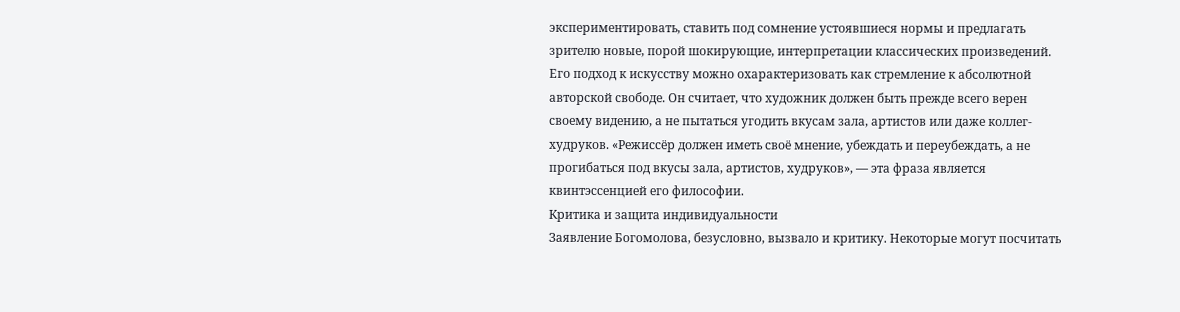экспериментировать, ставить под сомнение устоявшиеся нормы и предлагать зрителю новые, порой шокирующие, интерпретации классических произведений.
Его подход к искусству можно охарактеризовать как стремление к абсолютной авторской свободе. Он считает, что художник должен быть прежде всего верен своему видению, а не пытаться угодить вкусам зала, артистов или даже коллег-худруков. «Режиссёр должен иметь своё мнение, убеждать и переубеждать, а не прогибаться под вкусы зала, артистов, худруков», — эта фраза является квинтэссенцией его философии.
Критика и защита индивидуальности
Заявление Богомолова, безусловно, вызвало и критику. Некоторые могут посчитать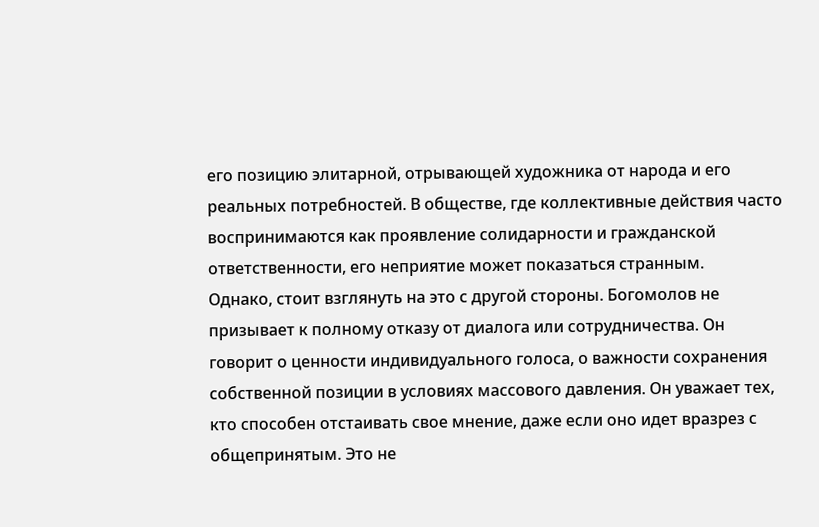его позицию элитарной, отрывающей художника от народа и его реальных потребностей. В обществе, где коллективные действия часто воспринимаются как проявление солидарности и гражданской ответственности, его неприятие может показаться странным.
Однако, стоит взглянуть на это с другой стороны. Богомолов не призывает к полному отказу от диалога или сотрудничества. Он говорит о ценности индивидуального голоса, о важности сохранения собственной позиции в условиях массового давления. Он уважает тех, кто способен отстаивать свое мнение, даже если оно идет вразрез с общепринятым. Это не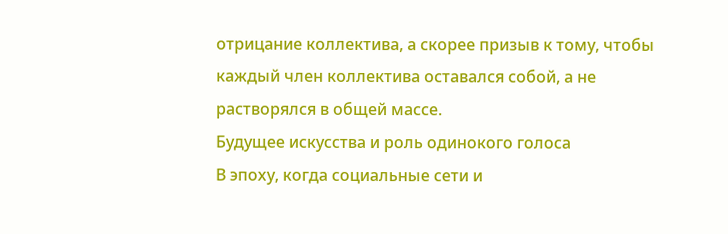отрицание коллектива, а скорее призыв к тому, чтобы каждый член коллектива оставался собой, а не растворялся в общей массе.
Будущее искусства и роль одинокого голоса
В эпоху, когда социальные сети и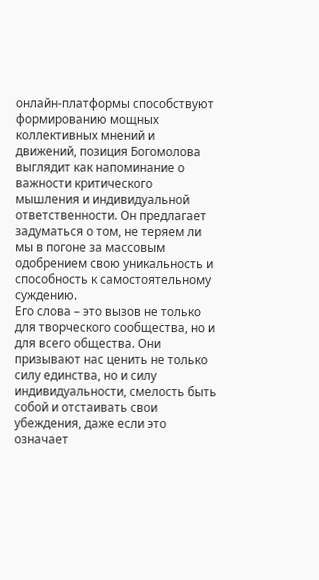онлайн-платформы способствуют формированию мощных коллективных мнений и движений, позиция Богомолова выглядит как напоминание о важности критического мышления и индивидуальной ответственности. Он предлагает задуматься о том, не теряем ли мы в погоне за массовым одобрением свою уникальность и способность к самостоятельному суждению.
Его слова – это вызов не только для творческого сообщества, но и для всего общества. Они призывают нас ценить не только силу единства, но и силу индивидуальности, смелость быть собой и отстаивать свои убеждения, даже если это означает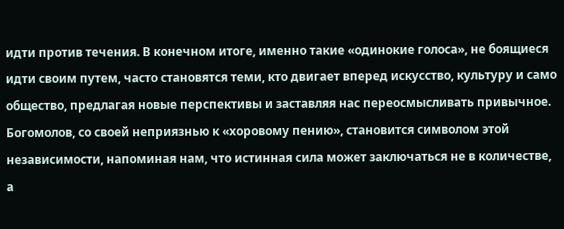идти против течения. В конечном итоге, именно такие «одинокие голоса», не боящиеся идти своим путем, часто становятся теми, кто двигает вперед искусство, культуру и само общество, предлагая новые перспективы и заставляя нас переосмысливать привычное. Богомолов, со своей неприязнью к «хоровому пению», становится символом этой независимости, напоминая нам, что истинная сила может заключаться не в количестве, а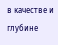в качестве и глубине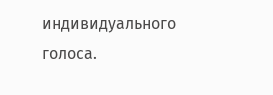индивидуального голоса.